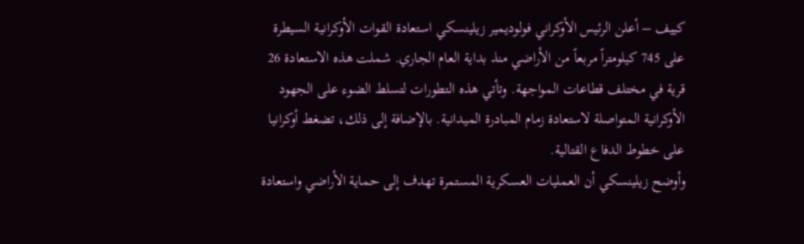كييف – أعلن الرئيس الأوكراني فولوديمير زيلينسكي استعادة القوات الأوكرانية السيطرة على 745 كيلومتراً مربعاً من الأراضي منذ بداية العام الجاري. شملت هذه الاستعادة 26 قرية في مختلف قطاعات المواجهة. وتأتي هذه التطورات لتسلط الضوء على الجهود الأوكرانية المتواصلة لاستعادة زمام المبادرة الميدانية. بالإضافة إلى ذلك، تضغط أوكرانيا على خطوط الدفاع القتالية.
وأوضح زيلينسكي أن العمليات العسكرية المستمرة تهدف إلى حماية الأراضي واستعادة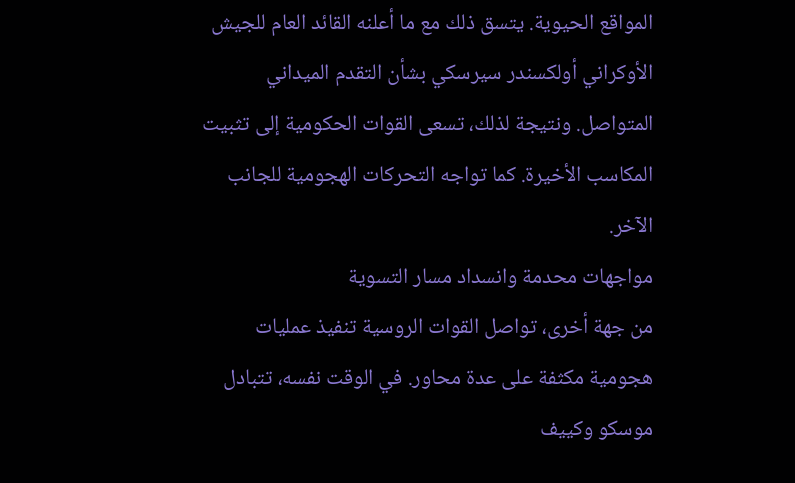المواقع الحيوية. يتسق ذلك مع ما أعلنه القائد العام للجيش الأوكراني أولكسندر سيرسكي بشأن التقدم الميداني المتواصل. ونتيجة لذلك، تسعى القوات الحكومية إلى تثبيت المكاسب الأخيرة. كما تواجه التحركات الهجومية للجانب الآخر.
مواجهات محدمة وانسداد مسار التسوية
من جهة أخرى، تواصل القوات الروسية تنفيذ عمليات هجومية مكثفة على عدة محاور. في الوقت نفسه، تتبادل موسكو وكييف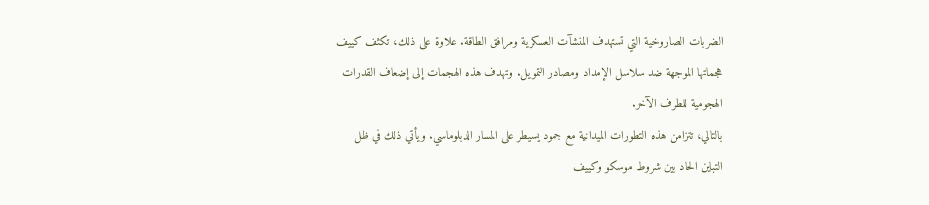الضربات الصاروخية التي تستهدف المنشآت العسكرية ومرافق الطاقة. علاوة على ذلك، تكثف كييف هجماتها الموجهة ضد سلاسل الإمداد ومصادر التمويل. وتهدف هذه الهجمات إلى إضعاف القدرات الهجومية للطرف الآخر.
بالتالي، تتزامن هذه التطورات الميدانية مع جمود يسيطر على المسار الدبلوماسي. ويأتي ذلك في ظل التباين الحاد بين شروط موسكو وكييف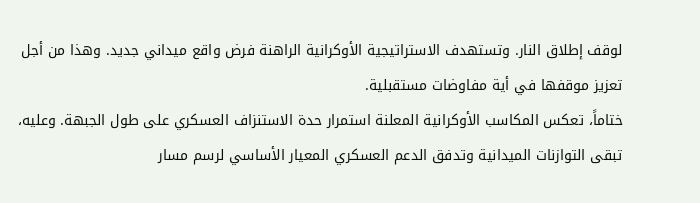لوقف إطلاق النار. وتستهدف الاستراتيجية الأوكرانية الراهنة فرض واقع ميداني جديد. وهذا من أجل تعزيز موقفها في أية مفاوضات مستقبلية.
ختاماً، تعكس المكاسب الأوكرانية المعلنة استمرار حدة الاستنزاف العسكري على طول الجبهة. وعليه، تبقى التوازنات الميدانية وتدفق الدعم العسكري المعيار الأساسي لرسم مسار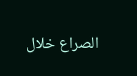الصراع خلال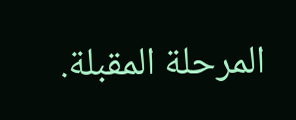المرحلة المقبلة.